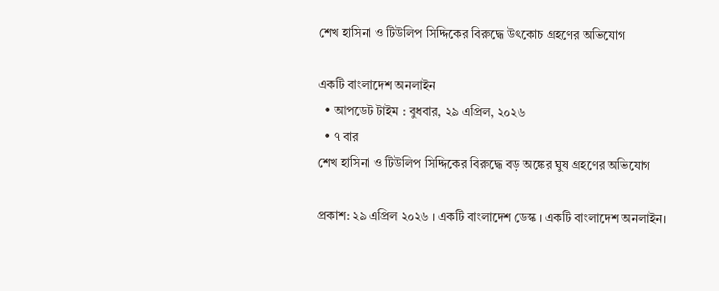শেখ হাসিনা ও টিউলিপ সিদ্দিকের বিরুদ্ধে উৎকোচ গ্রহণের অভিযোগ

একটি বাংলাদেশ অনলাইন
  • আপডেট টাইম : বুধবার, ২৯ এপ্রিল, ২০২৬
  • ৭ বার
শেখ হাসিনা ও টিউলিপ সিদ্দিকের বিরুদ্ধে বড় অঙ্কের ঘুষ গ্রহণের অভিযোগ

প্রকাশ: ২৯ এপ্রিল ২০২৬ । একটি বাংলাদেশ ডেস্ক । একটি বাংলাদেশ অনলাইন।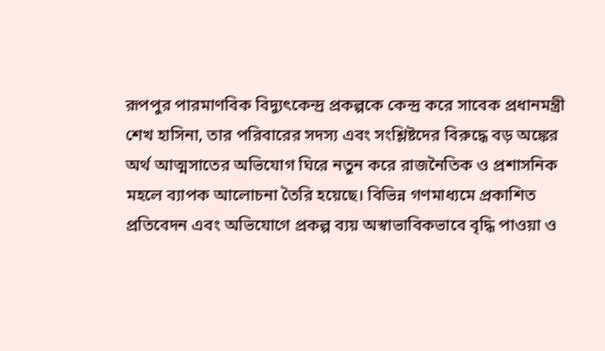রূপপুর পারমাণবিক বিদ্যুৎকেন্দ্র প্রকল্পকে কেন্দ্র করে সাবেক প্রধানমন্ত্রী শেখ হাসিনা, তার পরিবারের সদস্য এবং সংশ্লিষ্টদের বিরুদ্ধে বড় অঙ্কের অর্থ আত্মসাতের অভিযোগ ঘিরে নতুন করে রাজনৈতিক ও প্রশাসনিক মহলে ব্যাপক আলোচনা তৈরি হয়েছে। বিভিন্ন গণমাধ্যমে প্রকাশিত প্রতিবেদন এবং অভিযোগে প্রকল্প ব্যয় অস্বাভাবিকভাবে বৃদ্ধি পাওয়া ও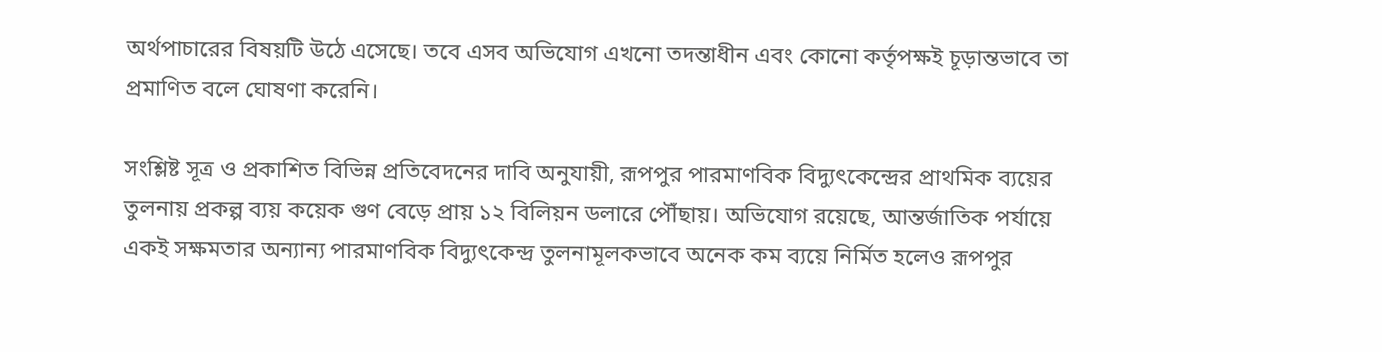অর্থপাচারের বিষয়টি উঠে এসেছে। তবে এসব অভিযোগ এখনো তদন্তাধীন এবং কোনো কর্তৃপক্ষই চূড়ান্তভাবে তা প্রমাণিত বলে ঘোষণা করেনি।

সংশ্লিষ্ট সূত্র ও প্রকাশিত বিভিন্ন প্রতিবেদনের দাবি অনুযায়ী, রূপপুর পারমাণবিক বিদ্যুৎকেন্দ্রের প্রাথমিক ব্যয়ের তুলনায় প্রকল্প ব্যয় কয়েক গুণ বেড়ে প্রায় ১২ বিলিয়ন ডলারে পৌঁছায়। অভিযোগ রয়েছে, আন্তর্জাতিক পর্যায়ে একই সক্ষমতার অন্যান্য পারমাণবিক বিদ্যুৎকেন্দ্র তুলনামূলকভাবে অনেক কম ব্যয়ে নির্মিত হলেও রূপপুর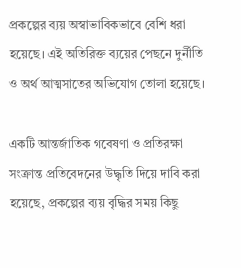প্রকল্পের ব্যয় অস্বাভাবিকভাবে বেশি ধরা হয়েছে। এই অতিরিক্ত ব্যয়ের পেছনে দুর্নীতি ও অর্থ আত্মসাতের অভিযোগ তোলা হয়েছে।

একটি আন্তর্জাতিক গবেষণা ও প্রতিরক্ষা সংক্রান্ত প্রতিবেদনের উদ্ধৃতি দিয়ে দাবি করা হয়েছে, প্রকল্পের ব্যয় বৃদ্ধির সময় কিছু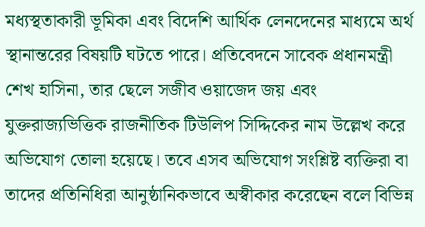মধ্যস্থতাকারী ভূমিকা এবং বিদেশি আর্থিক লেনদেনের মাধ্যমে অর্থ স্থানান্তরের বিষয়টি ঘটতে পারে। প্রতিবেদনে সাবেক প্রধানমন্ত্রী শেখ হাসিনা, তার ছেলে সজীব ওয়াজেদ জয় এবং যুক্তরাজ্যভিত্তিক রাজনীতিক টিউলিপ সিদ্দিকের নাম উল্লেখ করে অভিযোগ তোলা হয়েছে। তবে এসব অভিযোগ সংশ্লিষ্ট ব্যক্তিরা বা তাদের প্রতিনিধিরা আনুষ্ঠানিকভাবে অস্বীকার করেছেন বলে বিভিন্ন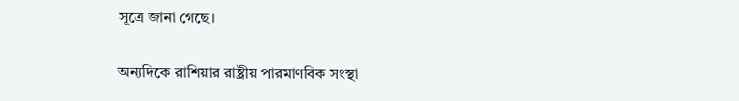সূত্রে জানা গেছে।

অন্যদিকে রাশিয়ার রাষ্ট্রীয় পারমাণবিক সংস্থা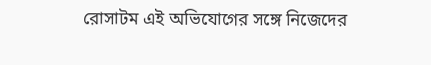রোসাটম এই অভিযোগের সঙ্গে নিজেদের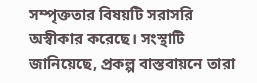সম্পৃক্ততার বিষয়টি সরাসরি অস্বীকার করেছে। সংস্থাটি জানিয়েছে, প্রকল্প বাস্তবায়নে তারা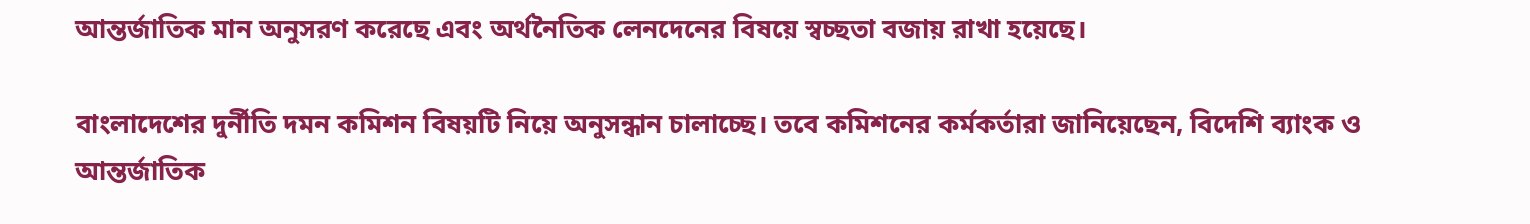আন্তর্জাতিক মান অনুসরণ করেছে এবং অর্থনৈতিক লেনদেনের বিষয়ে স্বচ্ছতা বজায় রাখা হয়েছে।

বাংলাদেশের দুর্নীতি দমন কমিশন বিষয়টি নিয়ে অনুসন্ধান চালাচ্ছে। তবে কমিশনের কর্মকর্তারা জানিয়েছেন, বিদেশি ব্যাংক ও আন্তর্জাতিক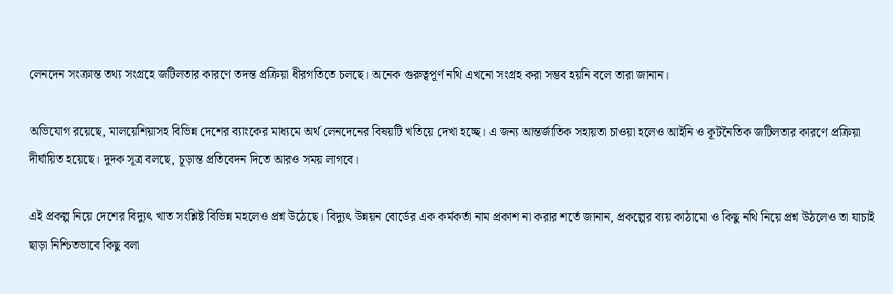লেনদেন সংক্রান্ত তথ্য সংগ্রহে জটিলতার কারণে তদন্ত প্রক্রিয়া ধীরগতিতে চলছে। অনেক গুরুত্বপূর্ণ নথি এখনো সংগ্রহ করা সম্ভব হয়নি বলে তারা জানান।

অভিযোগ রয়েছে, মালয়েশিয়াসহ বিভিন্ন দেশের ব্যাংকের মাধ্যমে অর্থ লেনদেনের বিষয়টি খতিয়ে দেখা হচ্ছে। এ জন্য আন্তর্জাতিক সহায়তা চাওয়া হলেও আইনি ও কূটনৈতিক জটিলতার কারণে প্রক্রিয়া দীর্ঘায়িত হয়েছে। দুদক সূত্র বলছে, চূড়ান্ত প্রতিবেদন দিতে আরও সময় লাগবে।

এই প্রকল্প নিয়ে দেশের বিদ্যুৎ খাত সংশ্লিষ্ট বিভিন্ন মহলেও প্রশ্ন উঠেছে। বিদ্যুৎ উন্নয়ন বোর্ডের এক কর্মকর্তা নাম প্রকাশ না করার শর্তে জানান, প্রকল্পের ব্যয় কাঠামো ও কিছু নথি নিয়ে প্রশ্ন উঠলেও তা যাচাই ছাড়া নিশ্চিতভাবে কিছু বলা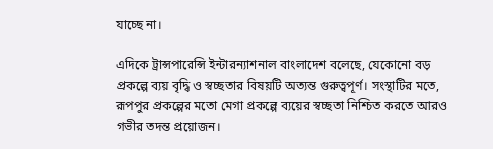যাচ্ছে না।

এদিকে ট্রান্সপারেন্সি ইন্টারন্যাশনাল বাংলাদেশ বলেছে, যেকোনো বড় প্রকল্পে ব্যয় বৃদ্ধি ও স্বচ্ছতার বিষয়টি অত্যন্ত গুরুত্বপূর্ণ। সংস্থাটির মতে, রূপপুর প্রকল্পের মতো মেগা প্রকল্পে ব্যয়ের স্বচ্ছতা নিশ্চিত করতে আরও গভীর তদন্ত প্রয়োজন।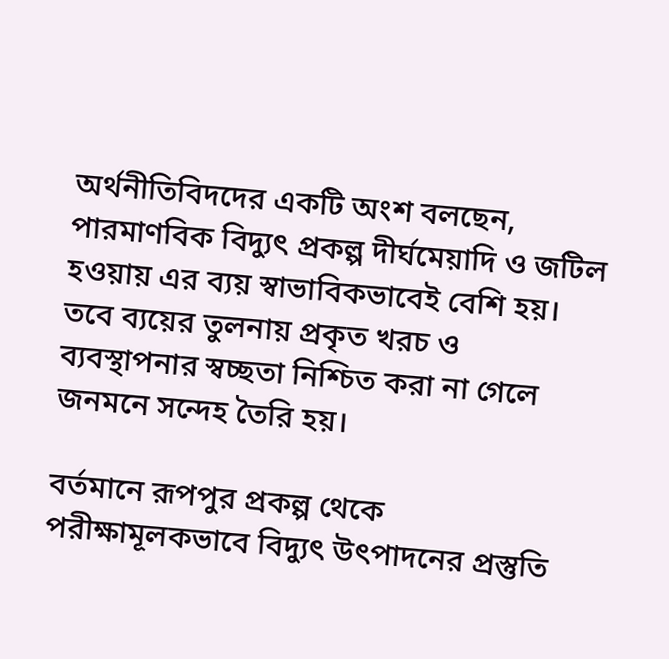অর্থনীতিবিদদের একটি অংশ বলছেন, পারমাণবিক বিদ্যুৎ প্রকল্প দীর্ঘমেয়াদি ও জটিল হওয়ায় এর ব্যয় স্বাভাবিকভাবেই বেশি হয়। তবে ব্যয়ের তুলনায় প্রকৃত খরচ ও ব্যবস্থাপনার স্বচ্ছতা নিশ্চিত করা না গেলে জনমনে সন্দেহ তৈরি হয়।

বর্তমানে রূপপুর প্রকল্প থেকে পরীক্ষামূলকভাবে বিদ্যুৎ উৎপাদনের প্রস্তুতি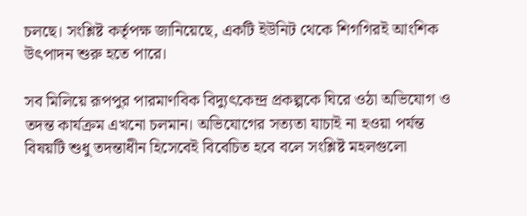চলছে। সংশ্লিষ্ট কর্তৃপক্ষ জানিয়েছে, একটি ইউনিট থেকে শিগগিরই আংশিক উৎপাদন শুরু হতে পারে।

সব মিলিয়ে রূপপুর পারমাণবিক বিদ্যুৎকেন্দ্র প্রকল্পকে ঘিরে ওঠা অভিযোগ ও তদন্ত কার্যক্রম এখনো চলমান। অভিযোগের সত্যতা যাচাই না হওয়া পর্যন্ত বিষয়টি শুধু তদন্তাধীন হিসেবেই বিবেচিত হবে বলে সংশ্লিষ্ট মহলগুলো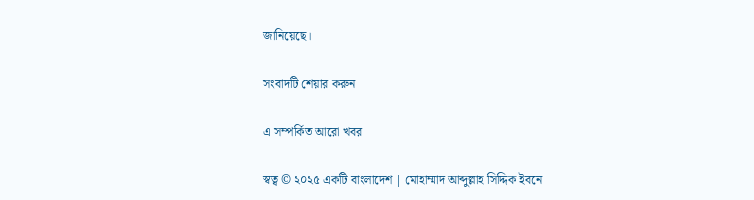জানিয়েছে।

সংবাদটি শেয়ার করুন

এ সম্পর্কিত আরো খবর

স্বত্ব © ২০২৫ একটি বাংলাদেশ | মোহাম্মাদ আব্দুল্লাহ সিদ্দিক ইবনে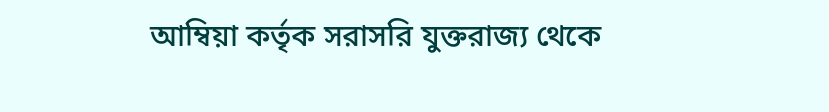আম্বিয়া কর্তৃক সরাসরি যুক্তরাজ্য থেকে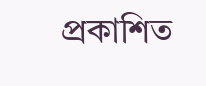প্রকাশিত